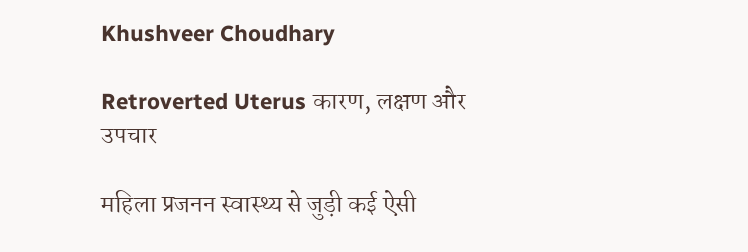Khushveer Choudhary

Retroverted Uterus कारण, लक्षण और उपचार

महिला प्रजनन स्वास्थ्य से जुड़ी कई ऐसी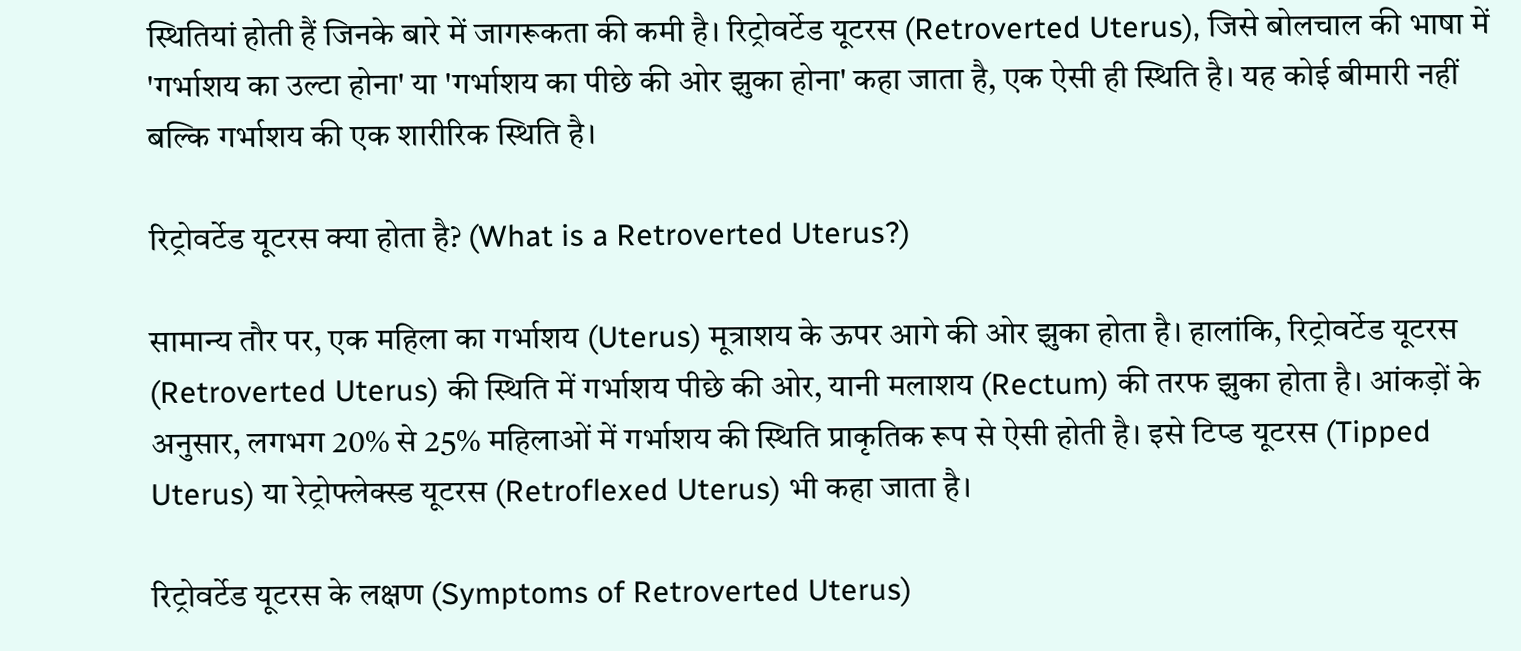स्थितियां होती हैं जिनके बारे में जागरूकता की कमी है। रिट्रोवर्टेड यूटरस (Retroverted Uterus), जिसे बोलचाल की भाषा में 'गर्भाशय का उल्टा होना' या 'गर्भाशय का पीछे की ओर झुका होना' कहा जाता है, एक ऐसी ही स्थिति है। यह कोई बीमारी नहीं बल्कि गर्भाशय की एक शारीरिक स्थिति है।

रिट्रोवर्टेड यूटरस क्या होता है? (What is a Retroverted Uterus?)

सामान्य तौर पर, एक महिला का गर्भाशय (Uterus) मूत्राशय के ऊपर आगे की ओर झुका होता है। हालांकि, रिट्रोवर्टेड यूटरस (Retroverted Uterus) की स्थिति में गर्भाशय पीछे की ओर, यानी मलाशय (Rectum) की तरफ झुका होता है। आंकड़ों के अनुसार, लगभग 20% से 25% महिलाओं में गर्भाशय की स्थिति प्राकृतिक रूप से ऐसी होती है। इसे टिप्ड यूटरस (Tipped Uterus) या रेट्रोफ्लेक्स्ड यूटरस (Retroflexed Uterus) भी कहा जाता है।

रिट्रोवर्टेड यूटरस के लक्षण (Symptoms of Retroverted Uterus)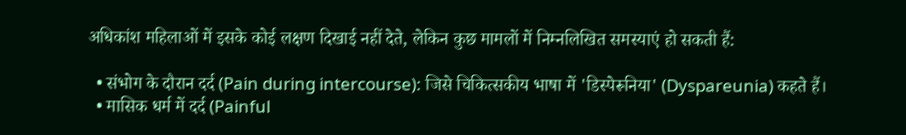अधिकांश महिलाओं में इसके कोई लक्षण दिखाई नहीं देते, लेकिन कुछ मामलों में निम्नलिखित समस्याएं हो सकती हैं:

  • संभोग के दौरान दर्द (Pain during intercourse): जिसे चिकित्सकीय भाषा में 'डिस्पेरूनिया' (Dyspareunia) कहते हैं।
  • मासिक धर्म में दर्द (Painful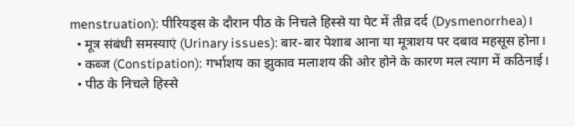menstruation): पीरियड्स के दौरान पीठ के निचले हिस्से या पेट में तीव्र दर्द (Dysmenorrhea)।
  • मूत्र संबंधी समस्याएं (Urinary issues): बार-बार पेशाब आना या मूत्राशय पर दबाव महसूस होना।
  • कब्ज (Constipation): गर्भाशय का झुकाव मलाशय की ओर होने के कारण मल त्याग में कठिनाई।
  • पीठ के निचले हिस्से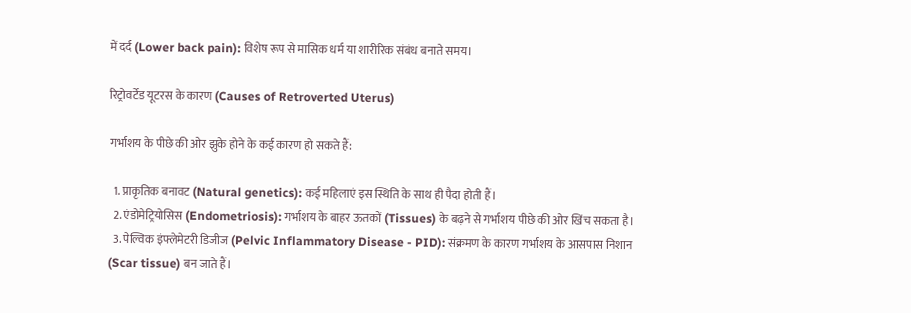में दर्द (Lower back pain): विशेष रूप से मासिक धर्म या शारीरिक संबंध बनाते समय।

रिट्रोवर्टेड यूटरस के कारण (Causes of Retroverted Uterus)

गर्भाशय के पीछे की ओर झुके होने के कई कारण हो सकते हैं:

  1. प्राकृतिक बनावट (Natural genetics): कई महिलाएं इस स्थिति के साथ ही पैदा होती हैं।
  2. एंडोमेट्रियोसिस (Endometriosis): गर्भाशय के बाहर ऊतकों (Tissues) के बढ़ने से गर्भाशय पीछे की ओर खिंच सकता है।
  3. पेल्विक इंफ्लेमेटरी डिजीज (Pelvic Inflammatory Disease - PID): संक्रमण के कारण गर्भाशय के आसपास निशान (Scar tissue) बन जाते हैं।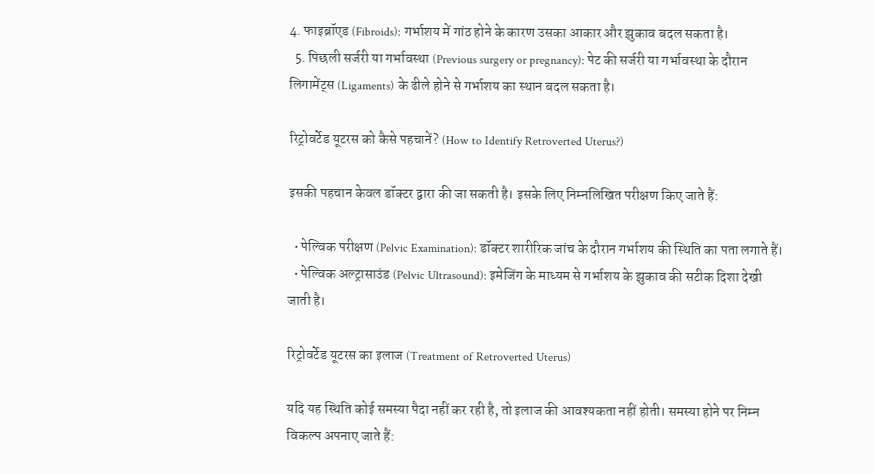4. फाइब्रॉएड (Fibroids): गर्भाशय में गांठ होने के कारण उसका आकार और झुकाव बदल सकता है।
  5. पिछली सर्जरी या गर्भावस्था (Previous surgery or pregnancy): पेट की सर्जरी या गर्भावस्था के दौरान लिगामेंट्स (Ligaments) के ढीले होने से गर्भाशय का स्थान बदल सकता है।

रिट्रोवर्टेड यूटरस को कैसे पहचानें? (How to Identify Retroverted Uterus?)

इसकी पहचान केवल डॉक्टर द्वारा की जा सकती है। इसके लिए निम्नलिखित परीक्षण किए जाते हैं:

  • पेल्विक परीक्षण (Pelvic Examination): डॉक्टर शारीरिक जांच के दौरान गर्भाशय की स्थिति का पता लगाते हैं।
  • पेल्विक अल्ट्रासाउंड (Pelvic Ultrasound): इमेजिंग के माध्यम से गर्भाशय के झुकाव की सटीक दिशा देखी जाती है।

रिट्रोवर्टेड यूटरस का इलाज (Treatment of Retroverted Uterus)

यदि यह स्थिति कोई समस्या पैदा नहीं कर रही है, तो इलाज की आवश्यकता नहीं होती। समस्या होने पर निम्न विकल्प अपनाए जाते हैं: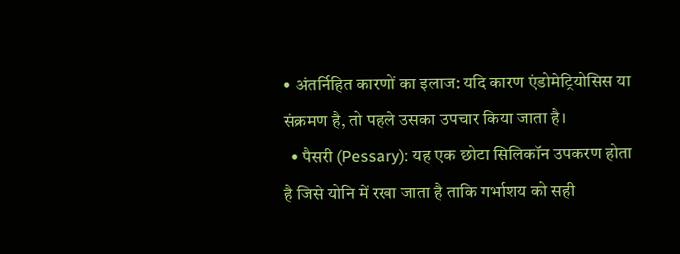• अंतर्निहित कारणों का इलाज: यदि कारण एंडोमेट्रियोसिस या संक्रमण है, तो पहले उसका उपचार किया जाता है।
  • पैसरी (Pessary): यह एक छोटा सिलिकॉन उपकरण होता है जिसे योनि में रखा जाता है ताकि गर्भाशय को सही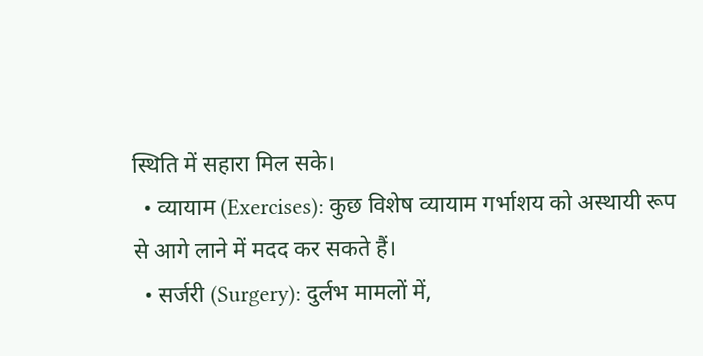स्थिति में सहारा मिल सके।
  • व्यायाम (Exercises): कुछ विशेष व्यायाम गर्भाशय को अस्थायी रूप से आगे लाने में मदद कर सकते हैं।
  • सर्जरी (Surgery): दुर्लभ मामलों में,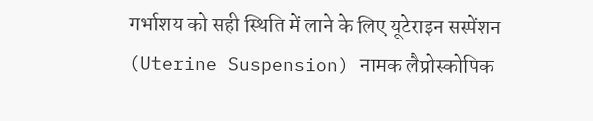गर्भाशय को सही स्थिति में लाने के लिए यूटेराइन सस्पेंशन (Uterine Suspension) नामक लैप्रोस्कोपिक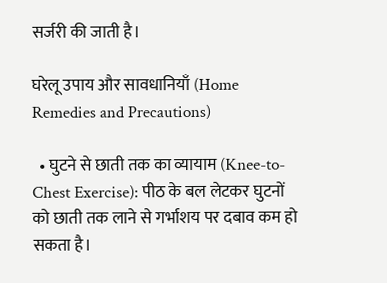सर्जरी की जाती है।

घरेलू उपाय और सावधानियाँ (Home Remedies and Precautions)

  • घुटने से छाती तक का व्यायाम (Knee-to-Chest Exercise): पीठ के बल लेटकर घुटनों को छाती तक लाने से गर्भाशय पर दबाव कम हो सकता है।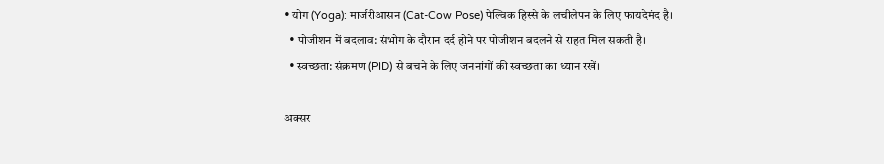• योग (Yoga): मार्जरीआसन (Cat-Cow Pose) पेल्विक हिस्से के लचीलेपन के लिए फायदेमंद है।
  • पोजीशन में बदलाव: संभोग के दौरान दर्द होने पर पोजीशन बदलने से राहत मिल सकती है।
  • स्वच्छता: संक्रमण (PID) से बचने के लिए जननांगों की स्वच्छता का ध्यान रखें।

अक्सर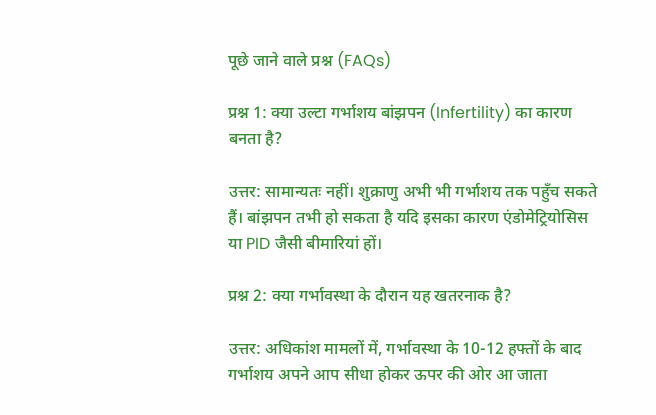पूछे जाने वाले प्रश्न (FAQs)

प्रश्न 1: क्या उल्टा गर्भाशय बांझपन (Infertility) का कारण बनता है?

उत्तर: सामान्यतः नहीं। शुक्राणु अभी भी गर्भाशय तक पहुँच सकते हैं। बांझपन तभी हो सकता है यदि इसका कारण एंडोमेट्रियोसिस या PID जैसी बीमारियां हों।

प्रश्न 2: क्या गर्भावस्था के दौरान यह खतरनाक है?

उत्तर: अधिकांश मामलों में, गर्भावस्था के 10-12 हफ्तों के बाद गर्भाशय अपने आप सीधा होकर ऊपर की ओर आ जाता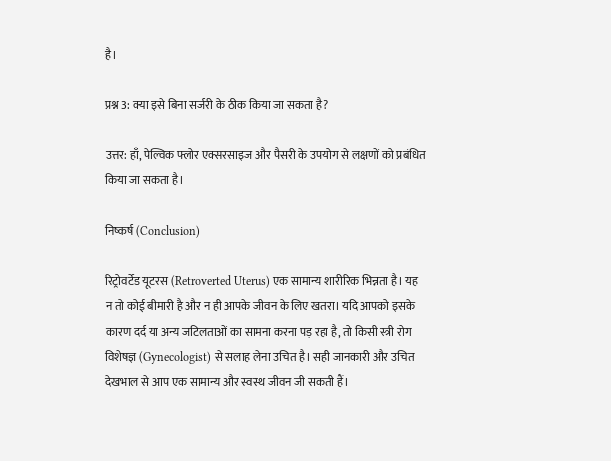है।

प्रश्न 3: क्या इसे बिना सर्जरी के ठीक किया जा सकता है?

उत्तर: हाँ, पेल्विक फ्लोर एक्सरसाइज और पैसरी के उपयोग से लक्षणों को प्रबंधित किया जा सकता है।

निष्कर्ष (Conclusion)

रिट्रोवर्टेड यूटरस (Retroverted Uterus) एक सामान्य शारीरिक भिन्नता है। यह न तो कोई बीमारी है और न ही आपके जीवन के लिए खतरा। यदि आपको इसके कारण दर्द या अन्य जटिलताओं का सामना करना पड़ रहा है, तो किसी स्त्री रोग विशेषज्ञ (Gynecologist) से सलाह लेना उचित है। सही जानकारी और उचित देखभाल से आप एक सामान्य और स्वस्थ जीवन जी सकती हैं।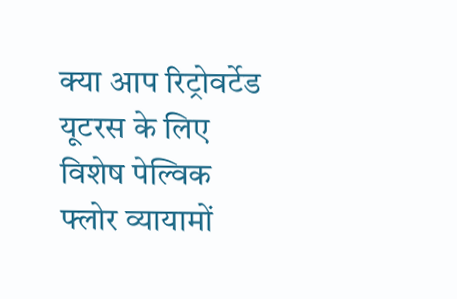क्या आप रिट्रोवर्टेड यूटरस के लिए विशेष पेल्विक फ्लोर व्यायामों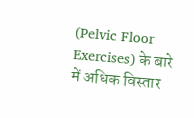(Pelvic Floor Exercises) के बारे में अधिक विस्तार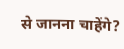से जानना चाहेंगे?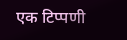एक टिप्पणी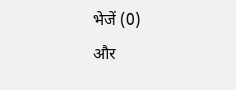भेजें (0)
और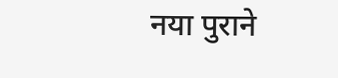नया पुराने